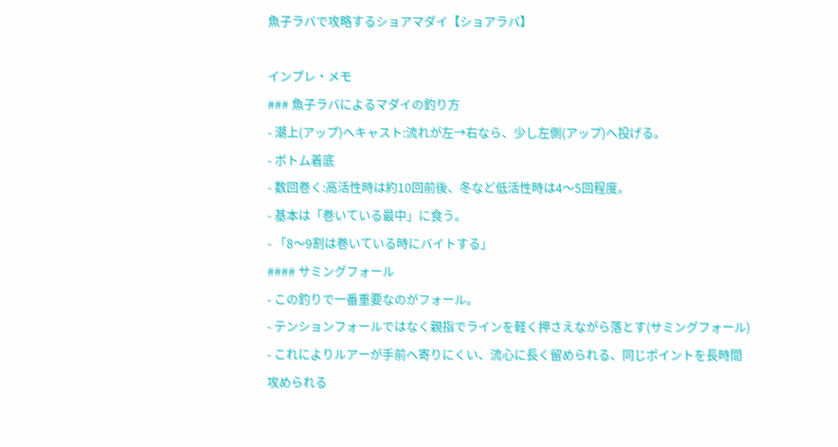魚子ラバで攻略するショアマダイ【ショアラバ】

インプレ・メモ
### 魚子ラバによるマダイの釣り方
- 潮上(アップ)へキャスト:流れが左→右なら、少し左側(アップ)へ投げる。
- ボトム着底
- 数回巻く:高活性時は約10回前後、冬など低活性時は4〜5回程度。
- 基本は「巻いている最中」に食う。
- 「8〜9割は巻いている時にバイトする」
#### サミングフォール
- この釣りで一番重要なのがフォール。
- テンションフォールではなく親指でラインを軽く押さえながら落とす(サミングフォール)
- これによりルアーが手前へ寄りにくい、流心に長く留められる、同じポイントを長時間攻められる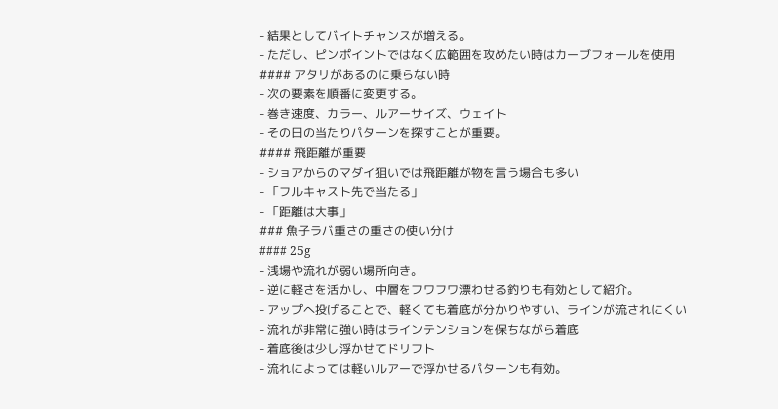- 結果としてバイトチャンスが増える。
- ただし、ピンポイントではなく広範囲を攻めたい時はカーブフォールを使用
#### アタリがあるのに乗らない時
- 次の要素を順番に変更する。
- 巻き速度、カラー、ルアーサイズ、ウェイト
- その日の当たりパターンを探すことが重要。
#### 飛距離が重要
- ショアからのマダイ狙いでは飛距離が物を言う場合も多い
- 「フルキャスト先で当たる」
- 「距離は大事」
### 魚子ラバ重さの重さの使い分け
#### 25g
- 浅場や流れが弱い場所向き。
- 逆に軽さを活かし、中層をフワフワ漂わせる釣りも有効として紹介。
- アップへ投げることで、軽くても着底が分かりやすい、ラインが流されにくい
- 流れが非常に強い時はラインテンションを保ちながら着底
- 着底後は少し浮かせてドリフト
- 流れによっては軽いルアーで浮かせるパターンも有効。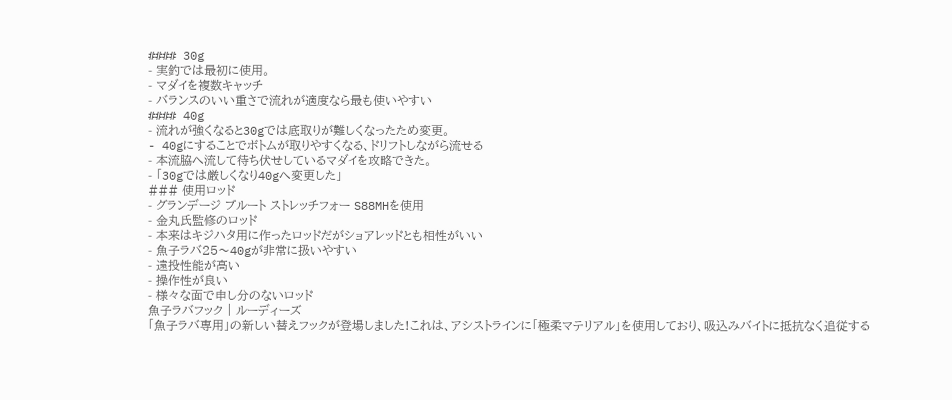#### 30g
- 実釣では最初に使用。
- マダイを複数キャッチ
- バランスのいい重さで流れが適度なら最も使いやすい
#### 40g
- 流れが強くなると30gでは底取りが難しくなったため変更。
- 40gにすることでボトムが取りやすくなる、ドリフトしながら流せる
- 本流脇へ流して待ち伏せしているマダイを攻略できた。
- 「30gでは厳しくなり40gへ変更した」
### 使用ロッド
- グランデージ ブルート ストレッチフォー S88MHを使用
- 金丸氏監修のロッド
- 本来はキジハタ用に作ったロッドだがショアレッドとも相性がいい
- 魚子ラバ25〜40gが非常に扱いやすい
- 遠投性能が高い
- 操作性が良い
- 様々な面で申し分のないロッド
魚子ラバフック | ルーディーズ
「魚子ラバ専用」の新しい替えフックが登場しました!これは、アシストラインに「極柔マテリアル」を使用しており、吸込みバイトに抵抗なく追従する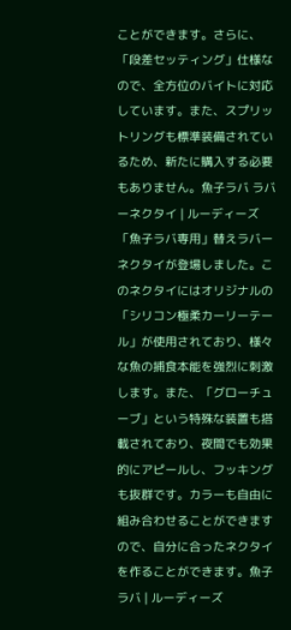ことができます。さらに、「段差セッティング」仕様なので、全方位のバイトに対応しています。また、スプリットリングも標準装備されているため、新たに購入する必要もありません。魚子ラバ ラバーネクタイ | ルーディーズ
「魚子ラバ専用」替えラバーネクタイが登場しました。このネクタイにはオリジナルの「シリコン極柔カーリーテール」が使用されており、様々な魚の捕食本能を強烈に刺激します。また、「グローチューブ」という特殊な装置も搭載されており、夜間でも効果的にアピールし、フッキングも抜群です。カラーも自由に組み合わせることができますので、自分に合ったネクタイを作ることができます。魚子ラバ | ルーディーズ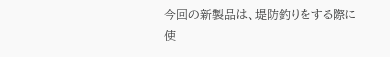今回の新製品は、堤防釣りをする際に使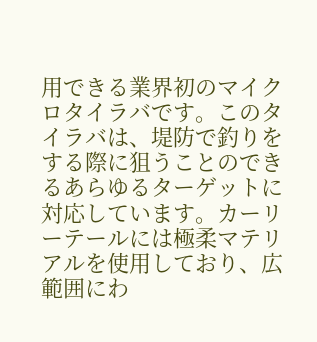用できる業界初のマイクロタイラバです。このタイラバは、堤防で釣りをする際に狙うことのできるあらゆるターゲットに対応しています。カーリーテールには極柔マテリアルを使用しており、広範囲にわ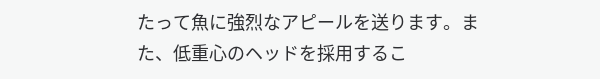たって魚に強烈なアピールを送ります。また、低重心のヘッドを採用するこ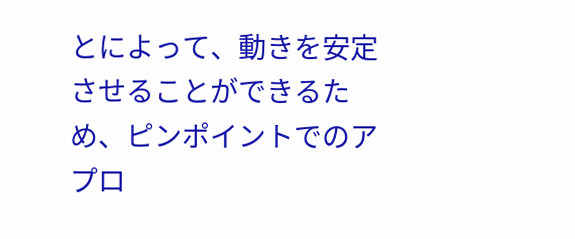とによって、動きを安定させることができるため、ピンポイントでのアプロ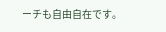ーチも自由自在です。